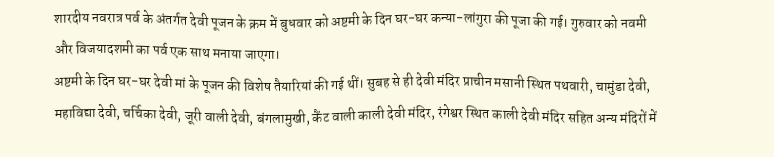शारदीय नवरात्र पर्व के अंतर्गत देवी पूजन के क्रम में बुधवार को अष्टमी के दिन घर-घर कन्या-लांगुरा की पूजा की गई। गुरुवार को नवमी और विजयादशमी का पर्व एक साथ मनाया जाएगा।
अष्टमी के दिन घर-घर देवी मां के पूजन की विशेष तैयारियां की गई थीं। सुबह से ही देवी मंदिर प्राचीन मसानी स्थित पथवारी, चामुंडा देवी, महाविद्या देवी, चर्चिका देवी, जूरी वाली देवी, बंगलामुखी, कैंट वाली काली देवी मंदिर, रंगेश्वर स्थित काली देवी मंदिर सहित अन्य मंदिरों में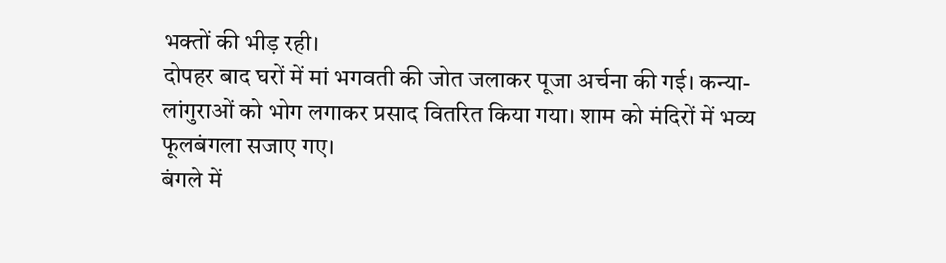भक्तों की भीड़ रही।
दोपहर बाद घरों में मां भगवती की जोत जलाकर पूजा अर्चना की गई। कन्या-लांगुराओं को भोग लगाकर प्रसाद वितरित किया गया। शाम को मंदिरों में भव्य फूलबंगला सजाए गए।
बंगले में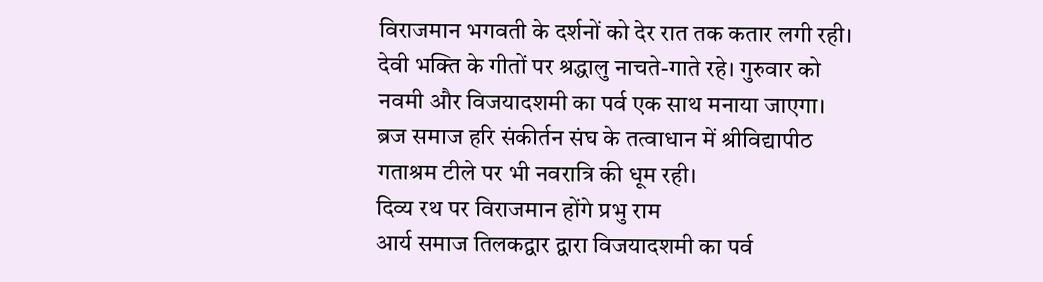विराजमान भगवती के दर्शनों को देर रात तक कतार लगी रही। देवी भक्ति के गीतों पर श्रद्धालु नाचते-गाते रहे। गुरुवार को नवमी और विजयादशमी का पर्व एक साथ मनाया जाएगा। ब्रज समाज हरि संकीर्तन संघ के तत्वाधान में श्रीविद्यापीठ गताश्रम टीले पर भी नवरात्रि की धूम रही।
दिव्य रथ पर विराजमान होंगे प्रभु राम
आर्य समाज तिलकद्वार द्वारा विजयादशमी का पर्व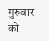गुरुवार को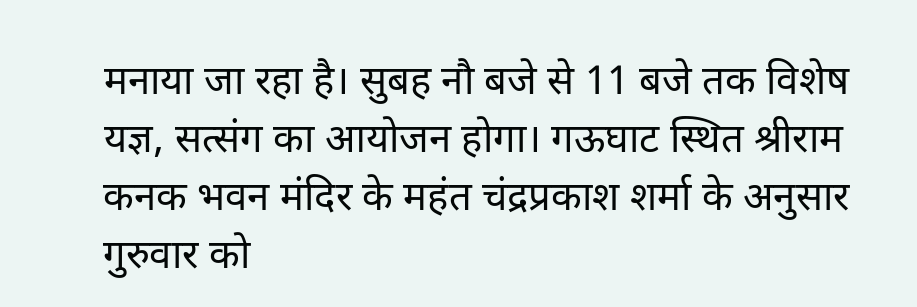मनाया जा रहा है। सुबह नौ बजे से 11 बजे तक विशेष यज्ञ, सत्संग का आयोजन होगा। गऊघाट स्थित श्रीराम कनक भवन मंदिर के महंत चंद्रप्रकाश शर्मा के अनुसार गुरुवार को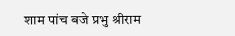शाम पांच बजे प्रभु श्रीराम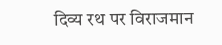दिव्य रथ पर विराजमान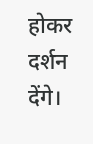होकर दर्शन देंगे।